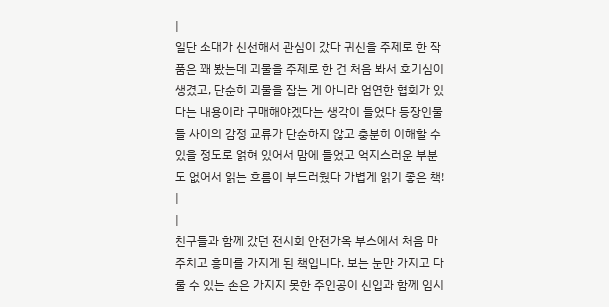|
일단 소대가 신선해서 관심이 갔다 귀신을 주제로 한 작품은 꽤 봤는데 괴물을 주제로 한 건 처음 봐서 호기심이 생겼고, 단순히 괴물을 잡는 게 아니라 엄연한 협회가 있다는 내용이라 구매해야겠다는 생각이 들었다 등장인물들 사이의 감정 교류가 단순하지 않고 충분히 이해할 수 있을 정도로 얽혀 있어서 맘에 들었고 억지스러운 부분도 없어서 읽는 흐름이 부드러웠다 가볍게 읽기 좋은 책! |
|
친구들과 함께 갔던 전시회 안전가옥 부스에서 처음 마주치고 흥미를 가지게 된 책입니다. 보는 눈만 가지고 다룰 수 있는 손은 가지지 못한 주인공이 신입과 함께 임시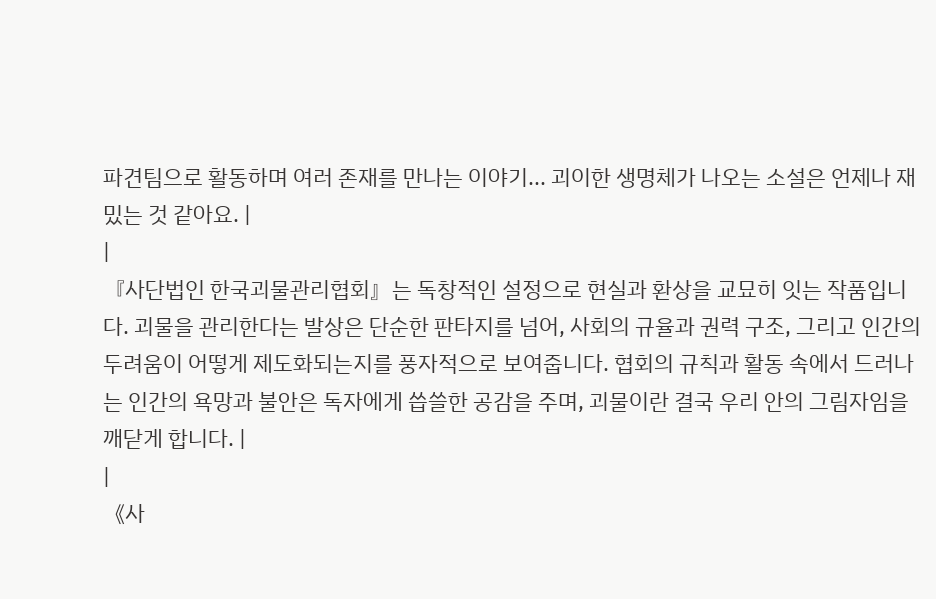파견팀으로 활동하며 여러 존재를 만나는 이야기... 괴이한 생명체가 나오는 소설은 언제나 재밌는 것 같아요. |
|
『사단법인 한국괴물관리협회』는 독창적인 설정으로 현실과 환상을 교묘히 잇는 작품입니다. 괴물을 관리한다는 발상은 단순한 판타지를 넘어, 사회의 규율과 권력 구조, 그리고 인간의 두려움이 어떻게 제도화되는지를 풍자적으로 보여줍니다. 협회의 규칙과 활동 속에서 드러나는 인간의 욕망과 불안은 독자에게 씁쓸한 공감을 주며, 괴물이란 결국 우리 안의 그림자임을 깨닫게 합니다. |
|
《사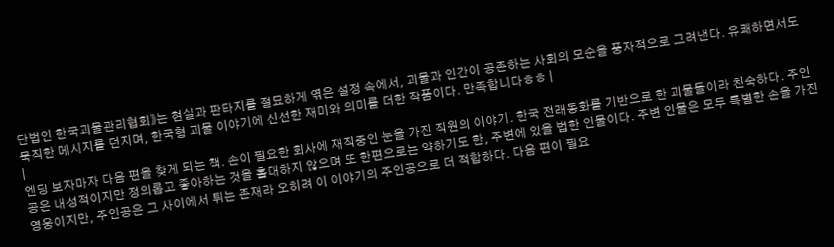단법인 한국괴물관리협회》는 현실과 판타지를 절묘하게 엮은 설정 속에서, 괴물과 인간이 공존하는 사회의 모순을 풍자적으로 그려낸다. 유쾌하면서도 묵직한 메시지를 던지며, 한국형 괴물 이야기에 신선한 재미와 의미를 더한 작품이다. 만족합니다ㅎㅎ |
|
엔딩 보자마자 다음 편을 찾게 되는 책. 손이 필요한 회사에 재직중인 눈을 가진 직원의 이야기. 한국 전래동화를 기반으로 한 괴물들이라 친숙하다. 주인공은 내성적이지만 정의롭고 좋아하는 것을 홀대하지 않으며 또 한편으로는 약하기도 한, 주변에 있을 법한 인물이다. 주변 인물은 모두 특별한 손을 가진 영웅이지만, 주인공은 그 사이에서 튀는 존재라 오히려 이 이야기의 주인공으로 더 적합하다. 다음 편이 필요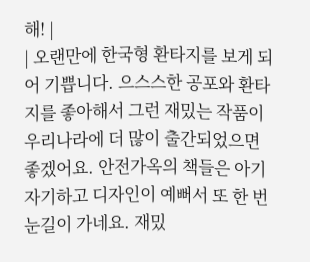해! |
| 오랜만에 한국형 환타지를 보게 되어 기쁩니다. 으스스한 공포와 환타지를 좋아해서 그런 재밌는 작품이 우리나라에 더 많이 출간되었으면 좋겠어요. 안전가옥의 책들은 아기자기하고 디자인이 예뻐서 또 한 번 눈길이 가네요. 재밌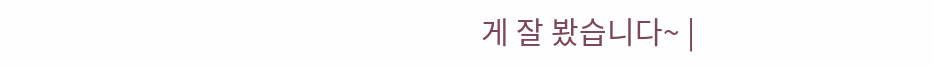게 잘 봤습니다~ |